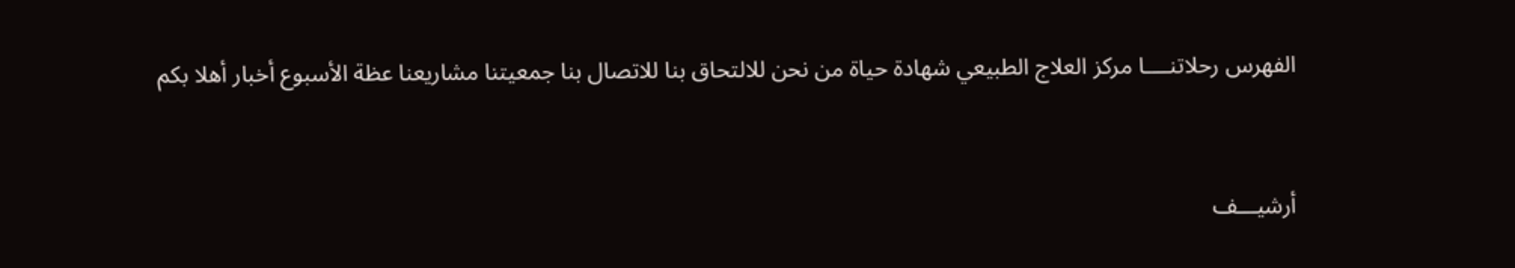الفهرس رحلاتنــــا مركز العلاج الطبيعي شهادة حياة من نحن للالتحاق بنا للاتصال بنا جمعيتنا مشاريعنا عظة الأسبوع أخبار أهلا بكم


أرشيـــف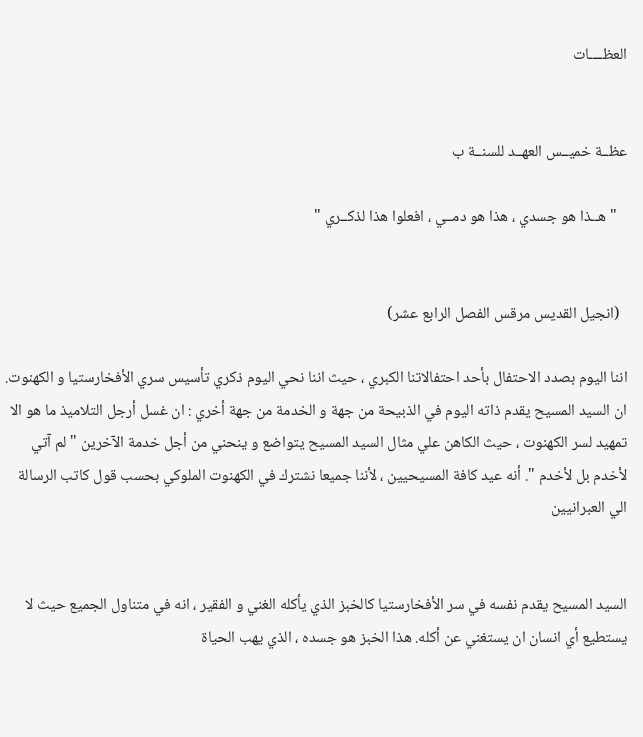العظــــات


عظــة خميــس العهــد للسنــة ب

   " هــذا هو جسدي ، هذا هو دمــي ، افعلوا هذا لذكــري "


  (انجيل القديس مرقس الفصل الرابع عشر)

اننا اليوم بصدد الاحتفال بأحد احتفالاتنا الكبري ، حيث اننا نحي اليوم ذكري تأسيس سري الأفخارستيا و الكهنوت. ان السيد المسيح يقدم ذاته اليوم في الذبيحة من جهة و الخدمة من جهة أخري : ان غسل أرجل التلاميذ ما هو الا تمهيد لسر الكهنوت ، حيث الكاهن علي مثال السيد المسيح يتواضع و ينحني من أجل خدمة الآخرين " لم آتي لأخدم بل لأخدم ". أنه عيد كافة المسيحيين ، لأننا جميعا نشترك في الكهنوت الملوكي بحسب قول كاتب الرسالة الي العبرانيين


السيد المسيح يقدم نفسه في سر الأفخارستيا كالخبز الذي يأكله الغني و الفقير ، انه في متناول الجميع حيث لا يستطيع أي انسان ان يستغني عن أكله. هذا الخبز هو جسده ، الذي يهب الحياة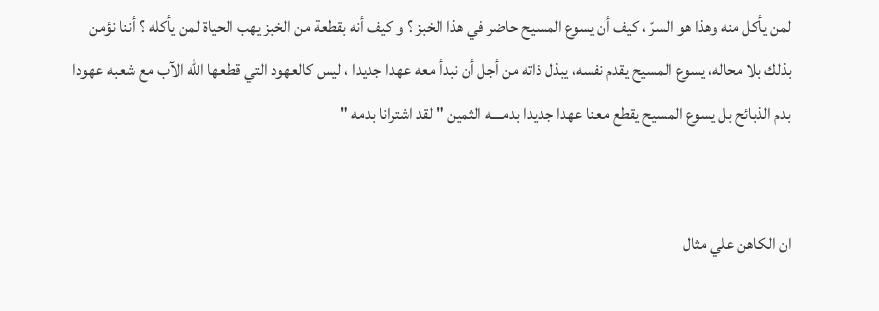لمن يأكل منه وهذا هو السرّ ، كيف أن يسوع المسيح حاضر في هذا الخبز ؟ و كيف أنه بقطعة من الخبز يهب الحياة لمن يأكله ؟ أننا نؤمن بذلك بلا محاله، يسوع المسيح يقدم نفسه، يبذل ذاته من أجل أن نبدأ معه عهدا جديدا ، ليس كالعهود التي قطعها الله الآب مع شعبه عهودا بدم الذبائح بل يسوع المسيح يقطع معنا عهدا جديدا بدمــــه الثمين " لقد اشترانا بدمه "


ان الكاهن علي مثال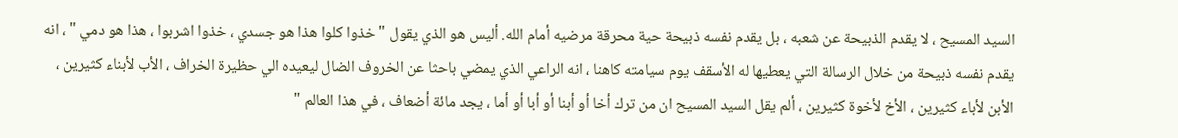السيد المسيح ، لا يقدم الذبيحة عن شعبه ، بل يقدم نفسه ذبيحة حية محرقة مرضيه أمام الله. أليس هو الذي يقول " خذوا كلوا هذا هو جسدي ، خذوا اشربوا ، هذا هو دمي " ، انه يقدم نفسه ذبيحة من خلال الرسالة التي يعطيها له الأسقف يوم سيامته كاهنا ، انه الراعي الذي يمضي باحثا عن الخروف الضال ليعيده الي حظيرة الخراف ، الأب لأبناء كثيرين ، الأبن لأباء كثيرين ، الأخ لأخوة كثيرين ، ألم يقل السيد المسيح ان من ترك أخا أو أبنا أو أبا أو أما ، يجد مائة أضعاف ، في هذا العالم "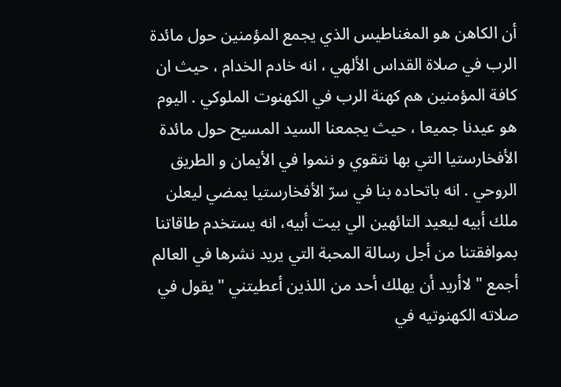أن الكاهن هو المغناطيس الذي يجمع المؤمنين حول مائدة الرب في صلاة القداس الألهي ، انه خادم الخدام ، حيث ان كافة المؤمنين هم كهنة الرب في الكهنوت الملوكي . اليوم هو عيدنا جميعا ، حيث يجمعنا السيد المسيح حول مائدة الأفخارستيا التي بها نتقوي و ننموا في الأيمان و الطريق الروحي . انه باتحاده بنا في سرّ الأفخارستيا يمضي ليعلن ملك أبيه ليعيد التائهين الي بيت أبيه، انه يستخدم طاقاتنا بموافقتنا من أجل رسالة المحبة التي يريد نشرها في العالم أجمع " لاأريد أن يهلك أحد من اللذين أعطيتني " يقول في صلاته الكهنوتيه في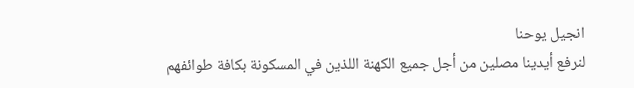انجيل يوحنا
لنرفع أيدينا مصلين من أجل جميع الكهنة اللذين في المسكونة بكافة طوائفهم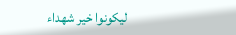ليكونوا خير شهداء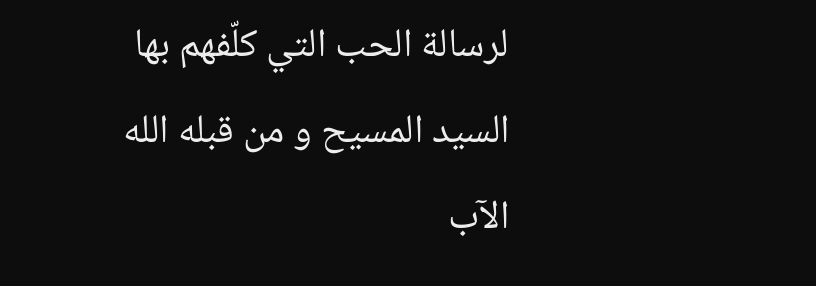لرسالة الحب التي كلّفهم بها السيد المسيح و من قبله الله الآب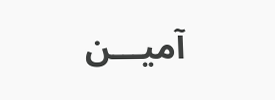آميـــن